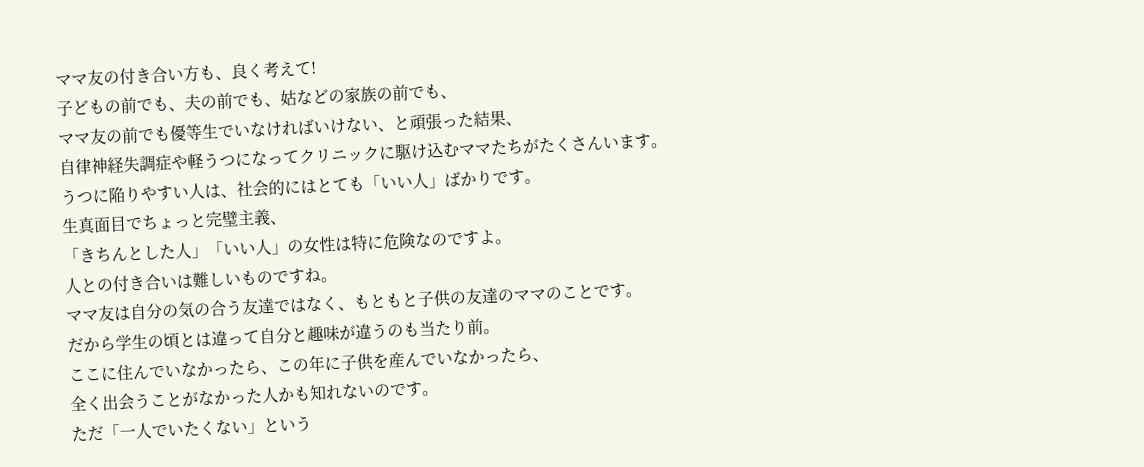ママ友の付き合い方も、良く考えて!
子どもの前でも、夫の前でも、姑などの家族の前でも、
ママ友の前でも優等生でいなければいけない、と頑張った結果、
自律神経失調症や軽うつになってクリニックに駆け込むママたちがたくさんいます。
うつに陥りやすい人は、社会的にはとても「いい人」ばかりです。
生真面目でちょっと完璧主義、
「きちんとした人」「いい人」の女性は特に危険なのですよ。
人との付き合いは難しいものですね。
ママ友は自分の気の合う友達ではなく、もともと子供の友達のママのことです。
だから学生の頃とは違って自分と趣味が違うのも当たり前。
ここに住んでいなかったら、この年に子供を産んでいなかったら、
全く出会うことがなかった人かも知れないのです。
ただ「一人でいたくない」という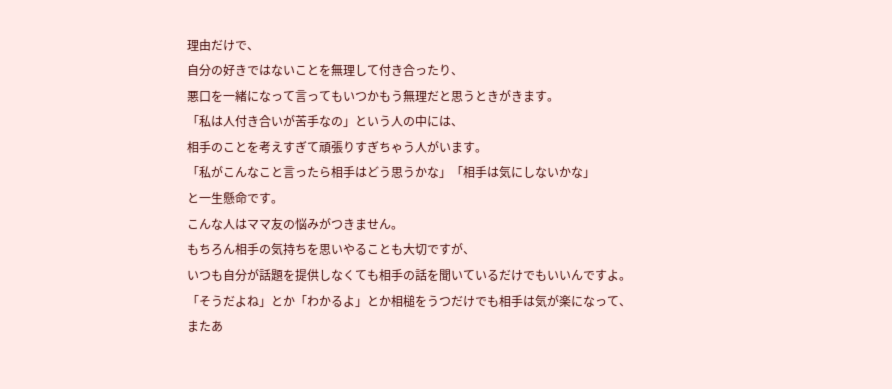理由だけで、
自分の好きではないことを無理して付き合ったり、
悪口を一緒になって言ってもいつかもう無理だと思うときがきます。
「私は人付き合いが苦手なの」という人の中には、
相手のことを考えすぎて頑張りすぎちゃう人がいます。
「私がこんなこと言ったら相手はどう思うかな」「相手は気にしないかな」
と一生懸命です。
こんな人はママ友の悩みがつきません。
もちろん相手の気持ちを思いやることも大切ですが、
いつも自分が話題を提供しなくても相手の話を聞いているだけでもいいんですよ。
「そうだよね」とか「わかるよ」とか相槌をうつだけでも相手は気が楽になって、
またあ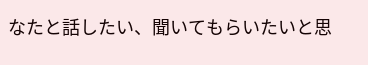なたと話したい、聞いてもらいたいと思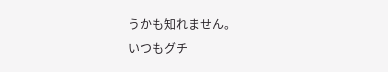うかも知れません。
いつもグチ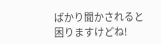ばかり聞かされると困りますけどね!